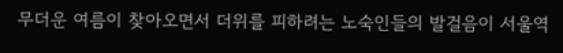무더운 여름이 찾아오면서 더위를 피하려는 노숙인들의 발걸음이 서울역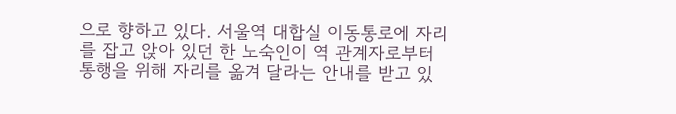으로 향하고 있다. 서울역 대합실 이동통로에 자리를 잡고 앉아 있던 한 노숙인이 역 관계자로부터 통행을 위해 자리를 옮겨 달라는 안내를 받고 있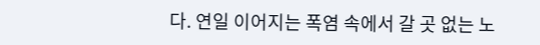다. 연일 이어지는 폭염 속에서 갈 곳 없는 노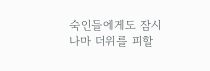숙인들에게도 잠시나마 더위를 피할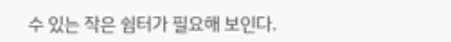수 있는 작은 쉼터가 필요해 보인다.